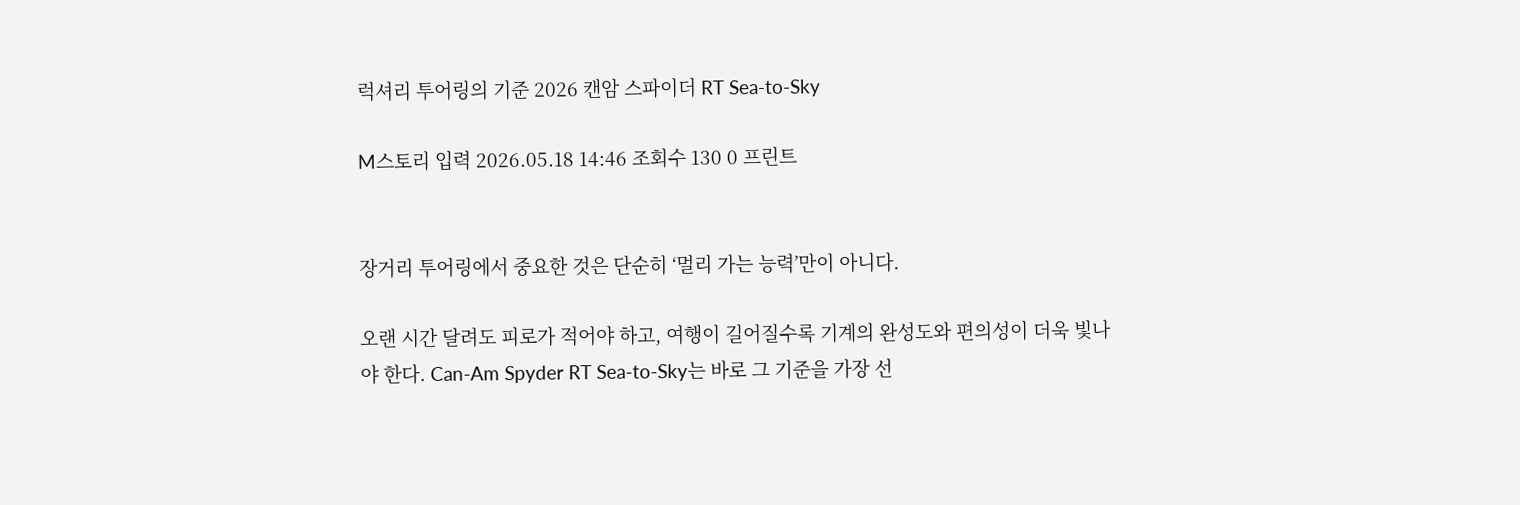럭셔리 투어링의 기준 2026 캔암 스파이더 RT Sea-to-Sky

M스토리 입력 2026.05.18 14:46 조회수 130 0 프린트


장거리 투어링에서 중요한 것은 단순히 ‘멀리 가는 능력’만이 아니다.

오랜 시간 달려도 피로가 적어야 하고, 여행이 길어질수록 기계의 완성도와 편의성이 더욱 빛나야 한다. Can-Am Spyder RT Sea-to-Sky는 바로 그 기준을 가장 선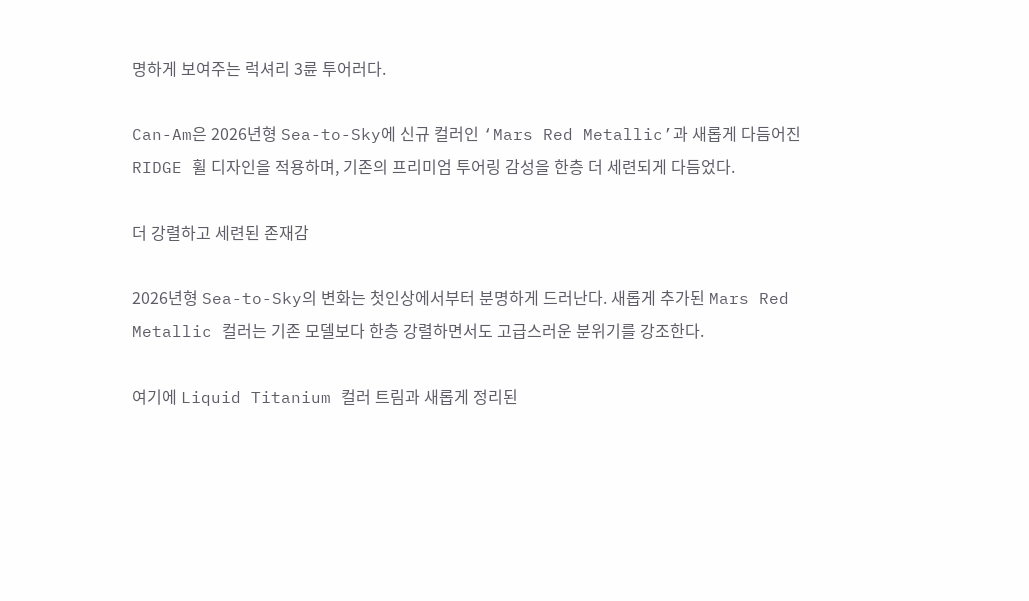명하게 보여주는 럭셔리 3륜 투어러다.

Can-Am은 2026년형 Sea-to-Sky에 신규 컬러인 ‘Mars Red Metallic’과 새롭게 다듬어진 RIDGE 휠 디자인을 적용하며, 기존의 프리미엄 투어링 감성을 한층 더 세련되게 다듬었다.

더 강렬하고 세련된 존재감

2026년형 Sea-to-Sky의 변화는 첫인상에서부터 분명하게 드러난다. 새롭게 추가된 Mars Red Metallic 컬러는 기존 모델보다 한층 강렬하면서도 고급스러운 분위기를 강조한다.

여기에 Liquid Titanium 컬러 트림과 새롭게 정리된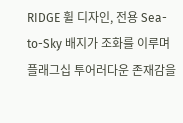RIDGE 휠 디자인, 전용 Sea-to-Sky 배지가 조화를 이루며 플래그십 투어러다운 존재감을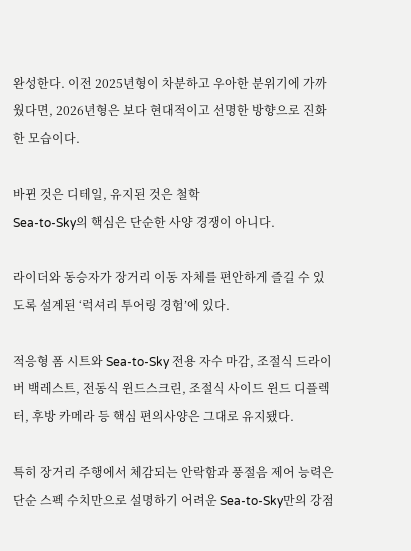완성한다. 이전 2025년형이 차분하고 우아한 분위기에 가까웠다면, 2026년형은 보다 현대적이고 선명한 방향으로 진화한 모습이다.

바뀐 것은 디테일, 유지된 것은 철학
Sea-to-Sky의 핵심은 단순한 사양 경쟁이 아니다.

라이더와 동승자가 장거리 이동 자체를 편안하게 즐길 수 있도록 설계된 ‘럭셔리 투어링 경험’에 있다.

적응형 폼 시트와 Sea-to-Sky 전용 자수 마감, 조절식 드라이버 백레스트, 전동식 윈드스크린, 조절식 사이드 윈드 디플렉터, 후방 카메라 등 핵심 편의사양은 그대로 유지됐다.

특히 장거리 주행에서 체감되는 안락함과 풍절음 제어 능력은 단순 스펙 수치만으로 설명하기 어려운 Sea-to-Sky만의 강점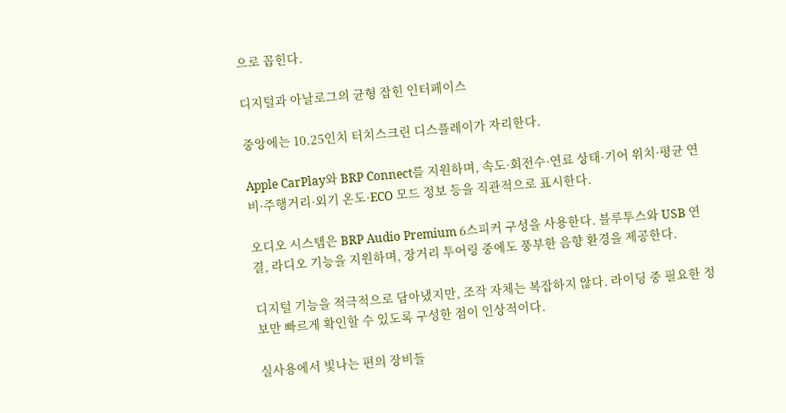으로 꼽힌다.

디지털과 아날로그의 균형 잡힌 인터페이스

중앙에는 10.25인치 터치스크린 디스플레이가 자리한다.

Apple CarPlay와 BRP Connect를 지원하며, 속도·회전수·연료 상태·기어 위치·평균 연비·주행거리·외기 온도·ECO 모드 정보 등을 직관적으로 표시한다.

오디오 시스템은 BRP Audio Premium 6스피커 구성을 사용한다. 블루투스와 USB 연결, 라디오 기능을 지원하며, 장거리 투어링 중에도 풍부한 음향 환경을 제공한다.

디지털 기능을 적극적으로 담아냈지만, 조작 자체는 복잡하지 않다. 라이딩 중 필요한 정보만 빠르게 확인할 수 있도록 구성한 점이 인상적이다.

실사용에서 빛나는 편의 장비들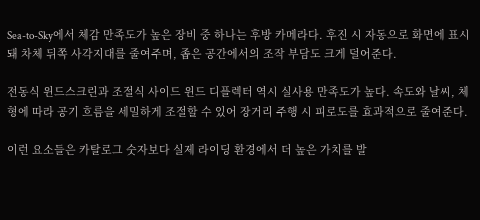Sea-to-Sky에서 체감 만족도가 높은 장비 중 하나는 후방 카메라다. 후진 시 자동으로 화면에 표시돼 차체 뒤쪽 사각지대를 줄여주며, 좁은 공간에서의 조작 부담도 크게 덜어준다.

전동식 윈드스크린과 조절식 사이드 윈드 디플렉터 역시 실사용 만족도가 높다. 속도와 날씨, 체형에 따라 공기 흐름을 세밀하게 조절할 수 있어 장거리 주행 시 피로도를 효과적으로 줄여준다.

이런 요소들은 카탈로그 숫자보다 실제 라이딩 환경에서 더 높은 가치를 발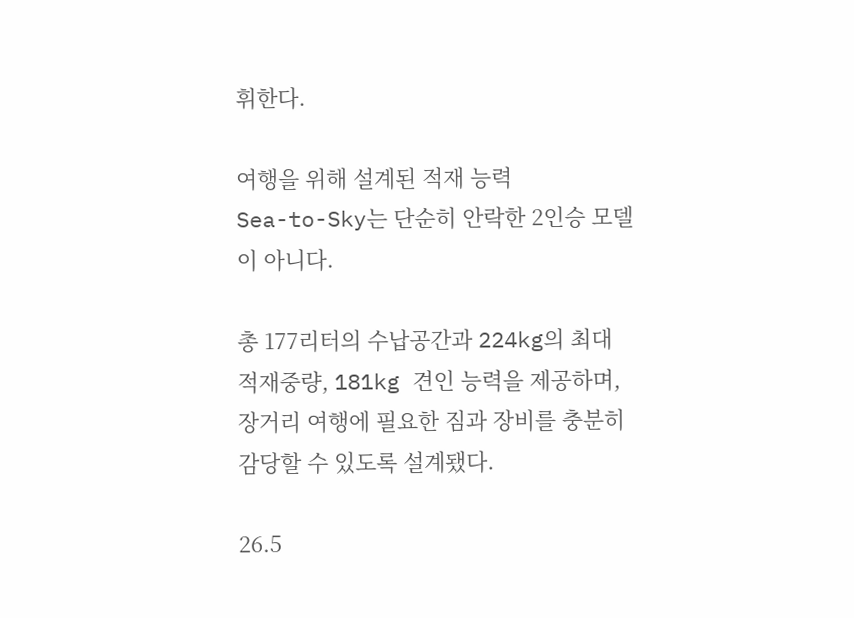휘한다.

여행을 위해 설계된 적재 능력
Sea-to-Sky는 단순히 안락한 2인승 모델이 아니다.

총 177리터의 수납공간과 224kg의 최대 적재중량, 181kg 견인 능력을 제공하며, 장거리 여행에 필요한 짐과 장비를 충분히 감당할 수 있도록 설계됐다.

26.5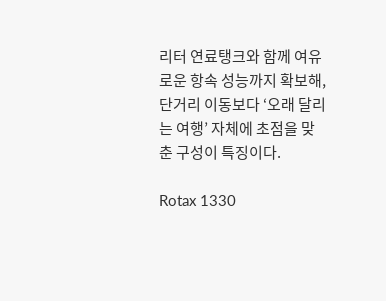리터 연료탱크와 함께 여유로운 항속 성능까지 확보해, 단거리 이동보다 ‘오래 달리는 여행’ 자체에 초점을 맞춘 구성이 특징이다.

Rotax 1330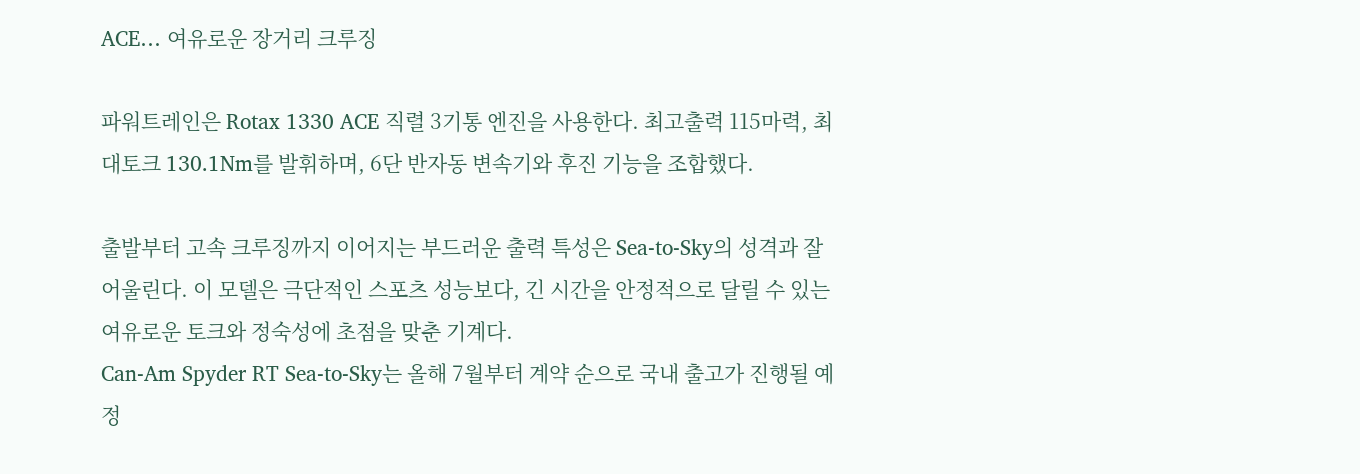ACE… 여유로운 장거리 크루징

파워트레인은 Rotax 1330 ACE 직렬 3기통 엔진을 사용한다. 최고출력 115마력, 최대토크 130.1Nm를 발휘하며, 6단 반자동 변속기와 후진 기능을 조합했다.

출발부터 고속 크루징까지 이어지는 부드러운 출력 특성은 Sea-to-Sky의 성격과 잘 어울린다. 이 모델은 극단적인 스포츠 성능보다, 긴 시간을 안정적으로 달릴 수 있는 여유로운 토크와 정숙성에 초점을 맞춘 기계다.
Can-Am Spyder RT Sea-to-Sky는 올해 7월부터 계약 순으로 국내 출고가 진행될 예정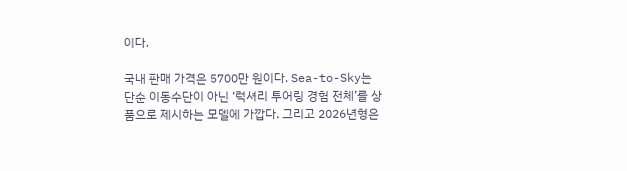이다.

국내 판매 가격은 5700만 원이다. Sea-to-Sky는 단순 이동수단이 아닌 ‘럭셔리 투어링 경험 전체’를 상품으로 제시하는 모델에 가깝다. 그리고 2026년형은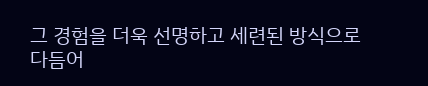그 경험을 더욱 선명하고 세련된 방식으로 다듬어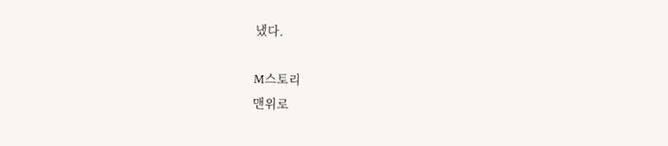냈다.

M스토리
맨위로